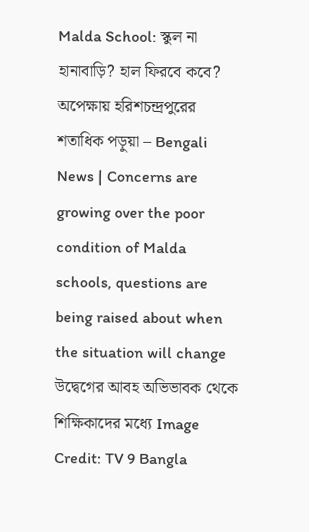Malda School: স্কুল না হানাবাড়ি? হাল ফিরবে কবে? অপেক্ষায় হরিশচন্দ্রপুরের শতাধিক পড়ুয়া – Bengali News | Concerns are growing over the poor condition of Malda schools, questions are being raised about when the situation will change
উদ্বেগের আবহ অভিভাবক থেকে শিক্ষিকাদের মধ্যে Image Credit: TV 9 Bangla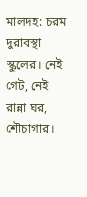মালদহ: চরম দুরাবস্থা স্কুলের। নেই গেট, নেই রান্না ঘর, শৌচাগার।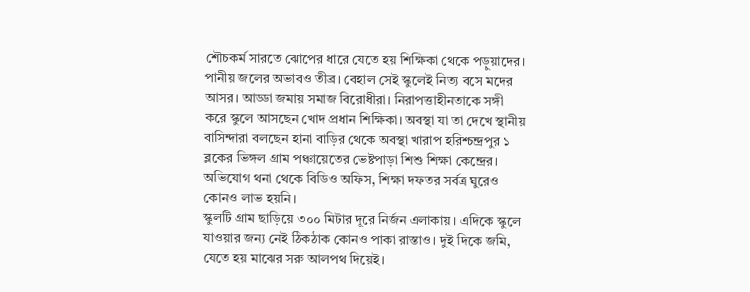শৌচকর্ম সারতে ঝোপের ধারে যেতে হয় শিক্ষিকা থেকে পড়ুয়াদের। পানীয় জলের অভাবও তীব্র। বেহাল সেই স্কুলেই নিত্য বসে মদের আসর। আড্ডা জমায় সমাজ বিরোধীরা। নিরাপত্তাহীনতাকে সঙ্গী করে স্কুলে আসছেন খোদ প্রধান শিক্ষিকা। অবস্থা যা তা দেখে স্থানীয় বাসিন্দারা বলছেন হানা বাড়ির থেকে অবস্থা খারাপ হরিশ্চন্দ্রপুর ১ ব্লকের ভিঙ্গল গ্রাম পঞ্চায়েতের ভেষ্টপাড়া শিশু শিক্ষা কেন্দ্রের। অভিযোগ থনা থেকে বিডিও অফিস, শিক্ষা দফতর সর্বত্র ঘুরেও কোনও লাভ হয়নি।
স্কুলটি গ্রাম ছাড়িয়ে ৩০০ মিটার দূরে নির্জন এলাকায়। এদিকে স্কুলে যাওয়ার জন্য নেই ঠিকঠাক কোনও পাকা রাস্তাও। দুই দিকে জমি, যেতে হয় মাঝের সরু আলপথ দিয়েই।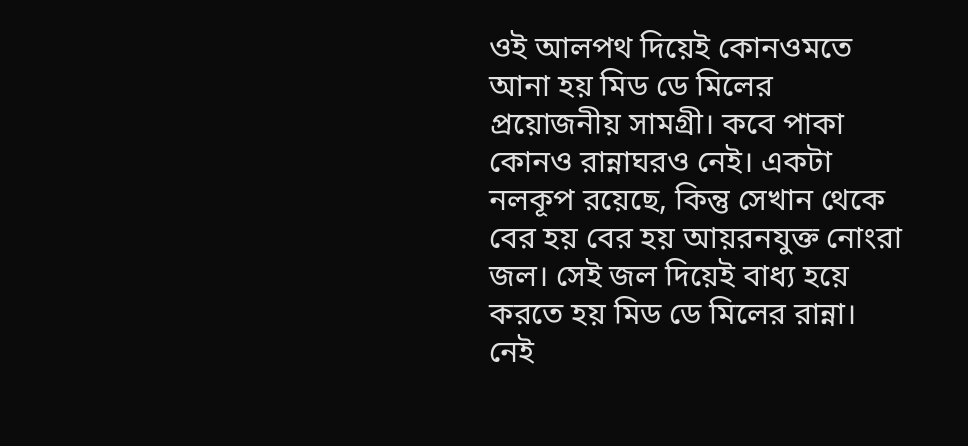ওই আলপথ দিয়েই কোনওমতে আনা হয় মিড ডে মিলের প্রয়োজনীয় সামগ্রী। কবে পাকা কোনও রান্নাঘরও নেই। একটা নলকূপ রয়েছে, কিন্তু সেখান থেকে বের হয় বের হয় আয়রনযুক্ত নোংরা জল। সেই জল দিয়েই বাধ্য হয়ে করতে হয় মিড ডে মিলের রান্না।
নেই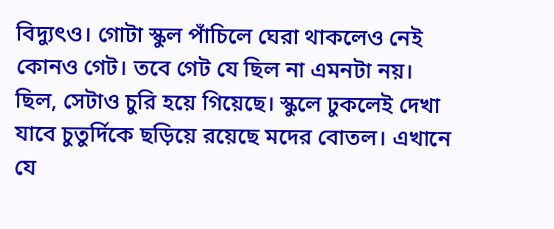বিদ্যুৎও। গোটা স্কুল পাঁচিলে ঘেরা থাকলেও নেই কোনও গেট। তবে গেট যে ছিল না এমনটা নয়। ছিল, সেটাও চুরি হয়ে গিয়েছে। স্কুলে ঢুকলেই দেখা যাবে চুতুর্দিকে ছড়িয়ে রয়েছে মদের বোতল। এখানে যে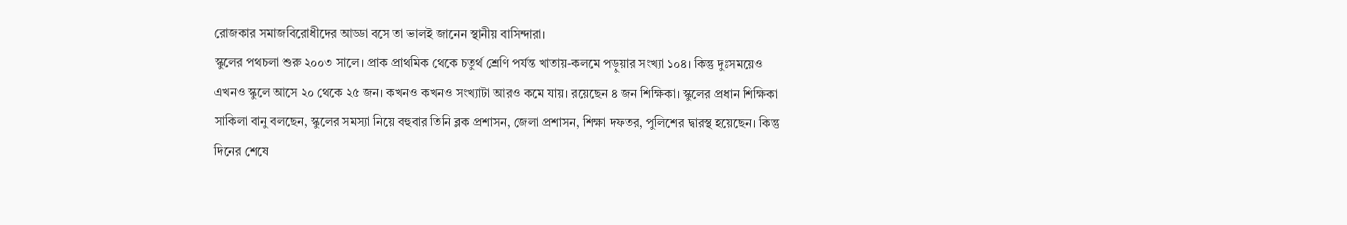রোজকার সমাজবিরোধীদের আড্ডা বসে তা ভালই জানেন স্থানীয় বাসিন্দারা।
স্কুলের পথচলা শুরু ২০০৩ সালে। প্রাক প্রাথমিক থেকে চতুর্থ শ্রেণি পর্যন্ত খাতায়-কলমে পড়ুয়ার সংখ্যা ১০৪। কিন্তু দুঃসময়েও এখনও স্কুলে আসে ২০ থেকে ২৫ জন। কখনও কখনও সংখ্যাটা আরও কমে যায়। রয়েছেন ৪ জন শিক্ষিকা। স্কুলের প্রধান শিক্ষিকা সাকিলা বানু বলছেন, স্কুলের সমস্যা নিয়ে বহুবার তিনি ব্লক প্রশাসন, জেলা প্রশাসন, শিক্ষা দফতর, পুলিশের দ্বারস্থ হয়েছেন। কিন্তু দিনের শেষে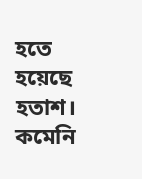হতে হয়েছে হতাশ। কমেনি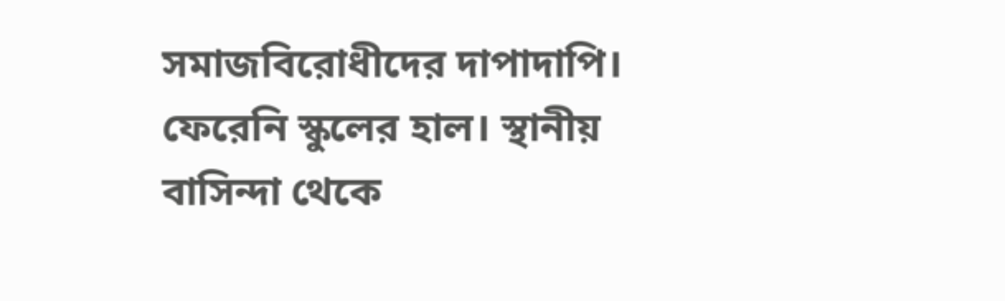সমাজবিরোধীদের দাপাদাপি। ফেরেনি স্কুলের হাল। স্থানীয় বাসিন্দা থেকে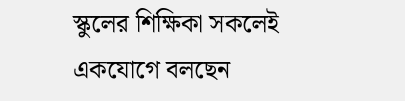স্কুলের শিক্ষিকা সকলেই একযোগে বলছেন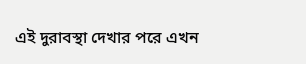এই দুরাবস্থা দেখার পরে এখন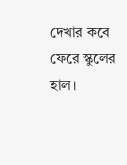দেখার কবে ফেরে স্কুলের হাল।